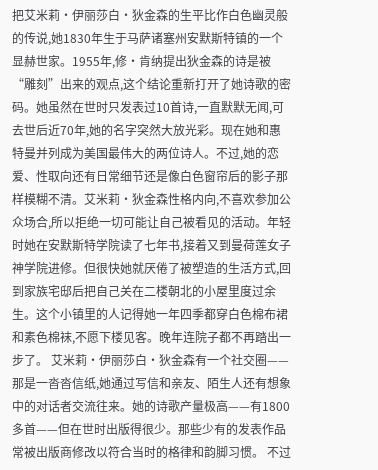把艾米莉·伊丽莎白·狄金森的生平比作白色幽灵般的传说,她1830年生于马萨诸塞州安默斯特镇的一个显赫世家。1955年,修·肯纳提出狄金森的诗是被“雕刻”出来的观点,这个结论重新打开了她诗歌的密码。她虽然在世时只发表过10首诗,一直默默无闻,可去世后近70年,她的名字突然大放光彩。现在她和惠特曼并列成为美国最伟大的两位诗人。不过,她的恋爱、性取向还有日常细节还是像白色窗帘后的影子那样模糊不清。艾米莉·狄金森性格内向,不喜欢参加公众场合,所以拒绝一切可能让自己被看见的活动。年轻时她在安默斯特学院读了七年书,接着又到曼荷莲女子神学院进修。但很快她就厌倦了被塑造的生活方式,回到家族宅邸后把自己关在二楼朝北的小屋里度过余生。这个小镇里的人记得她一年四季都穿白色棉布裙和素色棉袜,不愿下楼见客。晚年连院子都不再踏出一步了。 艾米莉·伊丽莎白·狄金森有一个社交圈——那是一沓沓信纸,她通过写信和亲友、陌生人还有想象中的对话者交流往来。她的诗歌产量极高——有1800多首——但在世时出版得很少。那些少有的发表作品常被出版商修改以符合当时的格律和韵脚习惯。 不过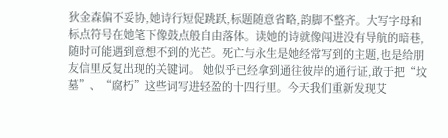狄金森偏不妥协,她诗行短促跳跃,标题随意省略,韵脚不整齐。大写字母和标点符号在她笔下像鼓点般自由落体。读她的诗就像闯进没有导航的暗巷,随时可能遇到意想不到的光芒。死亡与永生是她经常写到的主题,也是给朋友信里反复出现的关键词。 她似乎已经拿到通往彼岸的通行证,敢于把“坟墓”、“腐朽”这些词写进轻盈的十四行里。今天我们重新发现艾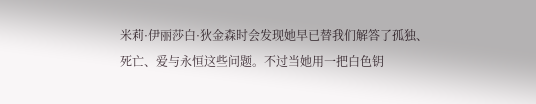米莉·伊丽莎白·狄金森时会发现她早已替我们解答了孤独、死亡、爱与永恒这些问题。不过当她用一把白色钥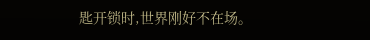匙开锁时,世界刚好不在场。